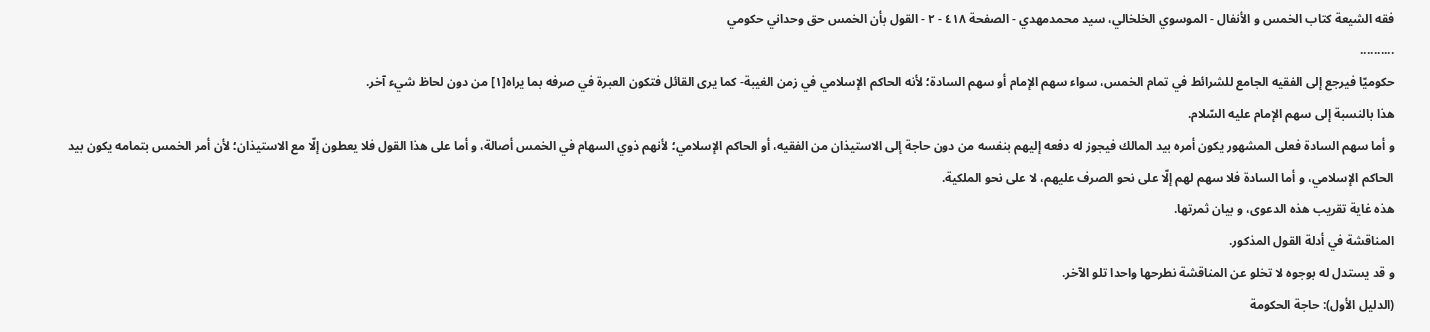فقه الشيعة كتاب الخمس و الأنفال - الموسوي الخلخالي، سيد محمدمهدي - الصفحة ٤١٨ - ٢ - القول بأن الخمس حق وحداني حكومي
..........
حكوميّا فيرجع إلى الفقيه الجامع للشرائط في تمام الخمس، سواء سهم الإمام أو سهم السادة؛ لأنه الحاكم الإسلامي في زمن الغيبة- كما يرى القائل فتكون العبرة في صرفه بما يراه[١] من دون لحاظ شيء آخر.
هذا بالنسبة إلى سهم الإمام عليه السّلام.
و أما سهم السادة فعلى المشهور يكون أمره بيد المالك فيجوز له دفعه إليهم بنفسه من دون حاجة إلى الاستيذان من الفقيه، أو الحاكم الإسلامي؛ لأنهم ذوي السهام في الخمس أصالة، و أما على هذا القول فلا يعطون إلّا مع الاستيذان؛ لأن أمر الخمس بتمامه يكون بيد الحاكم الإسلامي، و أما السادة فلا سهم لهم إلّا على نحو الصرف عليهم، لا على نحو الملكية.
هذه غاية تقريب هذه الدعوى، و بيان ثمرتها.
المناقشة في أدلة القول المذكور.
و قد يستدل له بوجوه لا تخلو عن المناقشة نطرحها واحدا تلو الآخر.
(الدليل الأول): حاجة الحكومة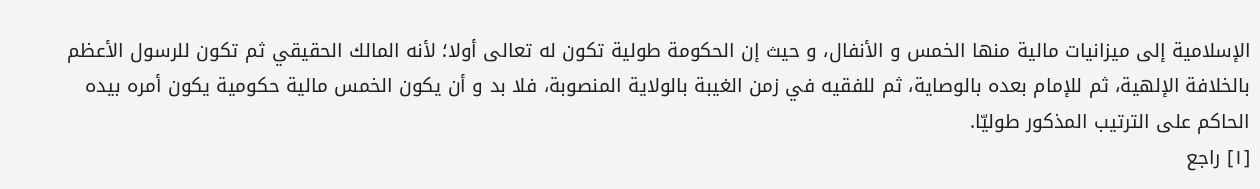الإسلامية إلى ميزانيات مالية منها الخمس و الأنفال، و حيث إن الحكومة طولية تكون له تعالى أولا؛ لأنه المالك الحقيقي ثم تكون للرسول الأعظم بالخلافة الإلهية، ثم للإمام بعده بالوصاية، ثم للفقيه في زمن الغيبة بالولاية المنصوبة، فلا بد و أن يكون الخمس مالية حكومية يكون أمره بيده الحاكم على الترتيب المذكور طوليّا.
[١] راجع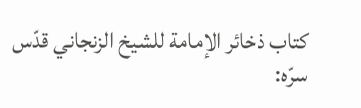كتاب ذخائر الإمامة للشيخ الزنجاني قدّس سرّه: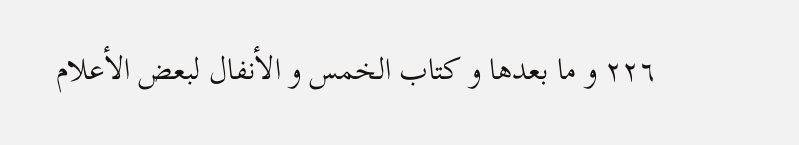٢٢٦ و ما بعدها و كتاب الخمس و الأنفال لبعض الأعلام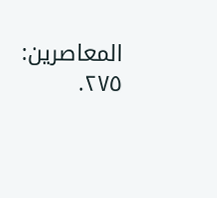المعاصرين: ٢٧٥.